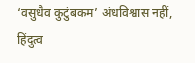‘वसुधैव कुटुंबकम’ अंधविश्वास नहीं, हिंदुत्व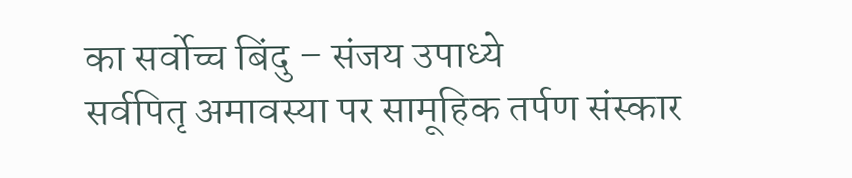का सर्वोच्च बिंदु – संजय उपाध्ये
सर्वपितृ अमावस्या पर सामूहिक तर्पण संस्कार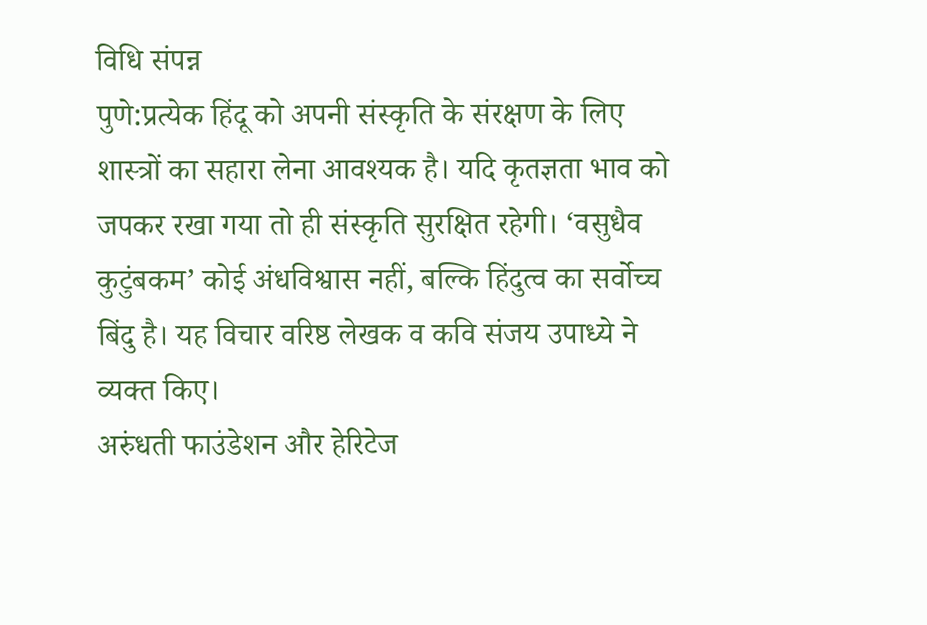विधि संपन्न
पुणे:प्रत्येक हिंदू को अपनी संस्कृति के संरक्षण के लिए शास्त्रों का सहारा लेना आवश्यक है। यदि कृतज्ञता भाव को जपकर रखा गया तो ही संस्कृति सुरक्षित रहेगी। ‘वसुधैव कुटुंबकम’ कोई अंधविश्वास नहीं, बल्कि हिंदुत्व का सर्वोच्च बिंदु है। यह विचार वरिष्ठ लेखक व कवि संजय उपाध्ये ने व्यक्त किए।
अरुंधती फाउंडेशन और हेरिटेज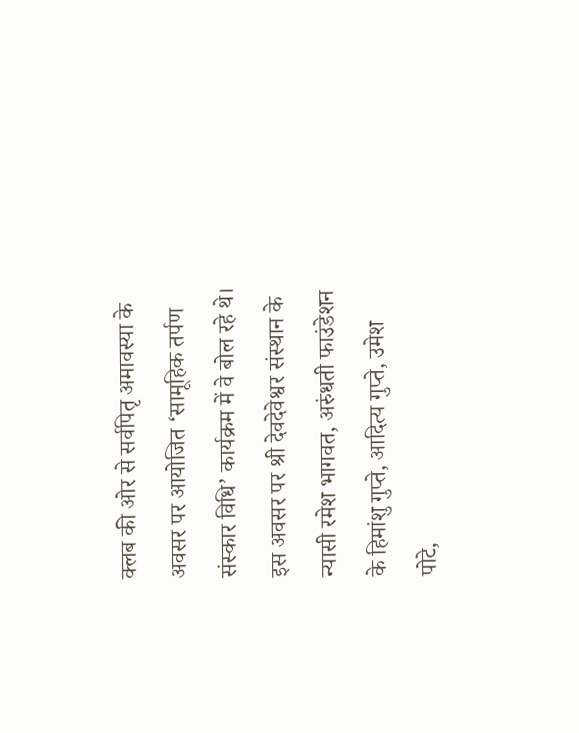क्लब की ओर से सर्वपितृ अमावस्या के अवसर पर आयोजित ‘सामूहिक तर्पण संस्कार विधि’ कार्यक्रम में वे बोल रहे थे। इस अवसर पर श्री देवदेवेश्वर संस्थान के न्यासी रमेश भागवत, अरुंधती फाउंडेशन के हिमांशु गुप्ते, आदित्य गुप्ते, उमेश पोटे,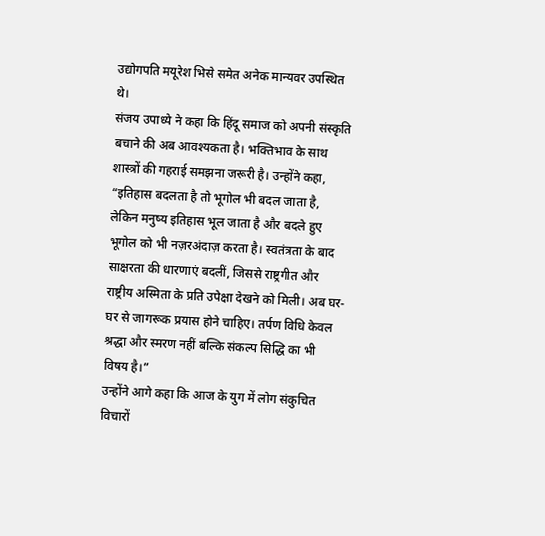उद्योगपति मयूरेश भिसे समेत अनेक मान्यवर उपस्थित थे।
संजय उपाध्ये ने कहा कि हिंदू समाज को अपनी संस्कृति बचाने की अब आवश्यकता है। भक्तिभाव के साथ शास्त्रों की गहराई समझना जरूरी है। उन्होंने कहा, “इतिहास बदलता है तो भूगोल भी बदल जाता है, लेकिन मनुष्य इतिहास भूल जाता है और बदले हुए भूगोल को भी नज़रअंदाज़ करता है। स्वतंत्रता के बाद साक्षरता की धारणाएं बदलीं, जिससे राष्ट्रगीत और राष्ट्रीय अस्मिता के प्रति उपेक्षा देखने को मिली। अब घर-घर से जागरूक प्रयास होने चाहिए। तर्पण विधि केवल श्रद्धा और स्मरण नहीं बल्कि संकल्प सिद्धि का भी विषय है।”
उन्होंने आगे कहा कि आज के युग में लोग संकुचित विचारों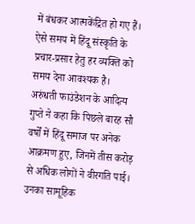में बंधकर आत्मकेंद्रित हो गए हैं। ऐसे समय में हिंदू संस्कृति के प्रचार-प्रसार हेतु हर व्यक्ति को समय देना आवश्यक है।
अरुंधती फाउंडेशन के आदित्य गुप्ते ने कहा कि पिछले बारह सौ वर्षों में हिंदू समाज पर अनेक आक्रमण हुए, जिनमें तीस करोड़ से अधिक लोगों ने वीरगति पाई। उनका सामूहिक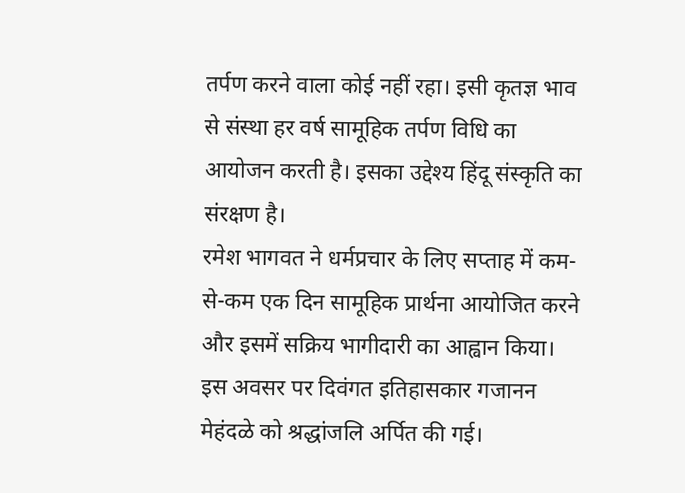तर्पण करने वाला कोई नहीं रहा। इसी कृतज्ञ भाव से संस्था हर वर्ष सामूहिक तर्पण विधि का आयोजन करती है। इसका उद्देश्य हिंदू संस्कृति का संरक्षण है।
रमेश भागवत ने धर्मप्रचार के लिए सप्ताह में कम-से-कम एक दिन सामूहिक प्रार्थना आयोजित करने और इसमें सक्रिय भागीदारी का आह्वान किया।
इस अवसर पर दिवंगत इतिहासकार गजानन मेहंदळे को श्रद्धांजलि अर्पित की गई।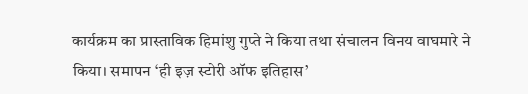कार्यक्रम का प्रास्ताविक हिमांशु गुप्ते ने किया तथा संचालन विनय वाघमारे ने किया। समापन ‘ही इज़ स्टोरी ऑफ इतिहास’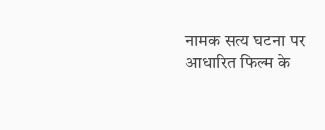नामक सत्य घटना पर आधारित फिल्म के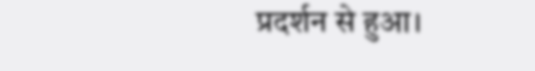प्रदर्शन से हुआ।